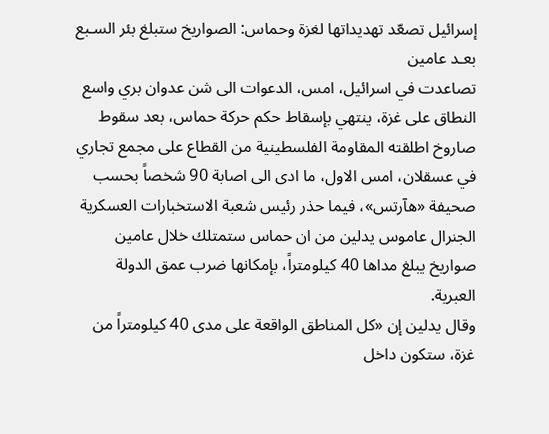إسرائيل تصعّد تهديداتها لغزة وحماس: الصواريخ ستبلغ بئر السـبع بعـد عامين
تصاعدت في اسرائيل، امس، الدعوات الى شن عدوان بري واسع النطاق على غزة، ينتهي بإسقاط حكم حركة حماس، بعد سقوط صاروخ اطلقته المقاومة الفلسطينية من القطاع على مجمع تجاري في عسقلان، امس الاول، ما ادى الى اصابة 90 شخصاً بحسب صحيفة «هآرتس»، فيما حذر رئيس شعبة الاستخبارات العسكرية الجنرال عاموس يدلين من ان حماس ستمتلك خلال عامين صواريخ يبلغ مداها 40 كيلومتراً، بإمكانها ضرب عمق الدولة العبرية.
وقال يدلين إن «كل المناطق الواقعة على مدى 40 كيلومتراً من غزة، ستكون داخل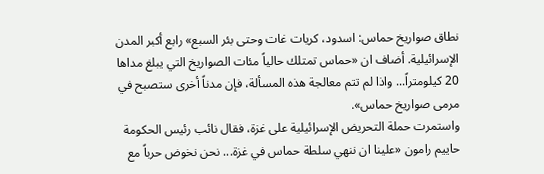نطاق صواريخ حماس: اسدود، كريات غات وحتى بئر السبع» رابع أكبر المدن الإسرائيلية. أضاف ان «حماس تمتلك حالياً مئات الصواريخ التي يبلغ مداها 20 كيلومتراً... واذا لم تتم معالجة هذه المسألة، فإن مدناً أخرى ستصبح في مرمى صواريخ حماس».
واستمرت حملة التحريض الإسرائيلية على غزة، فقال نائب رئيس الحكومة حاييم رامون «علينا ان ننهي سلطة حماس في غزة... نحن نخوض حرباً مع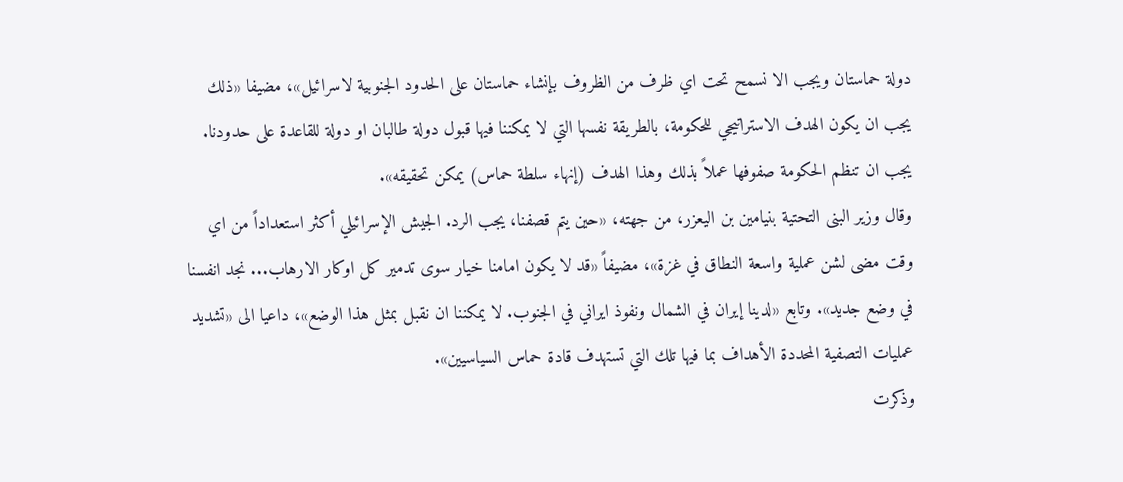دولة حماستان ويجب الا نسمح تحت اي ظرف من الظروف بإنشاء حماستان على الحدود الجنوبية لاسرائيل»، مضيفا «ذلك يجب ان يكون الهدف الاستراتيجي للحكومة، بالطريقة نفسها التي لا يمكننا فيها قبول دولة طالبان او دولة للقاعدة على حدودنا. يجب ان تنظم الحكومة صفوفها عملاً بذلك وهذا الهدف (إنهاء سلطة حماس) يمكن تحقيقه».
وقال وزير البنى التحتية بنيامين بن اليعزر، من جهته، «حين يتم قصفنا، يجب الرد. الجيش الإسرائيلي أكثر استعداداً من اي وقت مضى لشن عملية واسعة النطاق في غزة»، مضيفاً «قد لا يكون امامنا خيار سوى تدمير كل اوكار الارهاب... نجد انفسنا في وضع جديد». وتابع «لدينا إيران في الشمال ونفوذ ايراني في الجنوب. لا يمكننا ان نقبل بمثل هذا الوضع»، داعيا الى «تشديد عمليات التصفية المحددة الأهداف بما فيها تلك التي تستهدف قادة حماس السياسيين».
وذكرت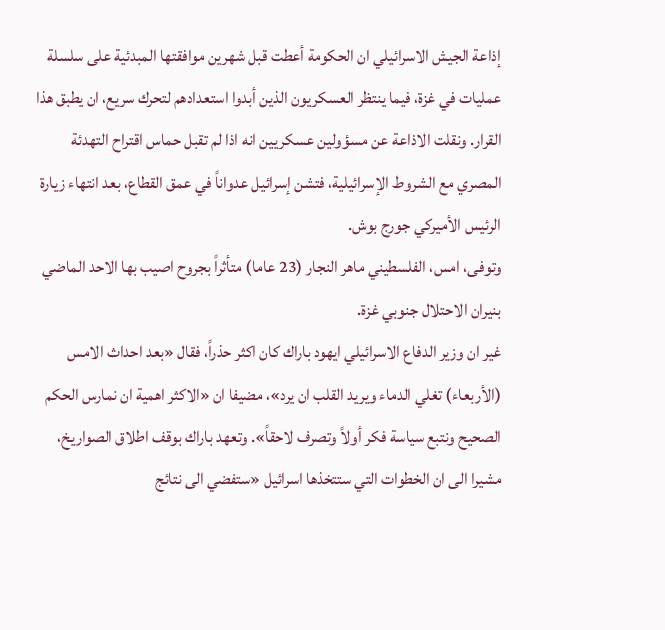إذاعة الجيش الاسرائيلي ان الحكومة أعطت قبل شهرين موافقتها المبدئية على سلسلة عمليات في غزة، فيما ينتظر العسكريون الذين أبدوا استعدادهم لتحرك سريع، ان يطبق هذا القرار. ونقلت الاذاعة عن مسؤولين عسكريين انه اذا لم تقبل حماس اقتراح التهدئة المصري مع الشروط الإسرائيلية، فتشن إسرائيل عدواناً في عمق القطاع، بعد انتهاء زيارة الرئيس الأميركي جورج بوش.
وتوفى، امس، الفلسطيني ماهر النجار (23 عاما) متأثراً بجروح اصيب بها الاحد الماضي بنيران الاحتلال جنوبي غزة.
غير ان وزير الدفاع الاسرائيلي ايهود باراك كان اكثر حذراً، فقال «بعد احداث الامس (الأربعاء) تغلي الدماء ويريد القلب ان يرد»، مضيفا ان «الاكثر اهمية ان نمارس الحكم الصحيح ونتبع سياسة فكر أولاً وتصرف لاحقاً». وتعهد باراك بوقف اطلاق الصواريخ، مشيرا الى ان الخطوات التي ستتخذها اسرائيل «ستفضي الى نتائج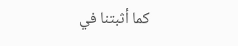كما أثبتنا في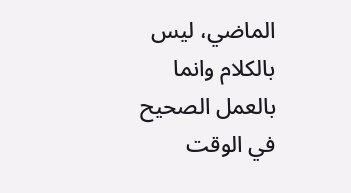الماضي، ليس بالكلام وانما بالعمل الصحيح في الوقت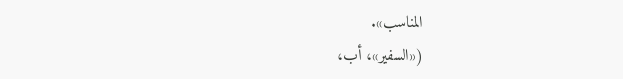المناسب».
(«السفير»، أب،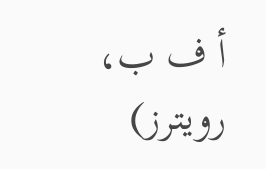أ ف ب، رويترز)